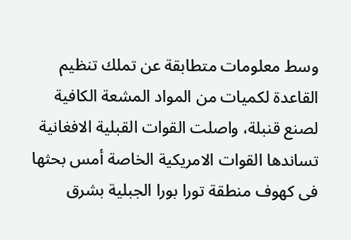وسط معلومات متطابقة عن تملك تنظيم القاعدة لكميات من المواد المشعة الكافية لصنع قنبلة، واصلت القوات القبلية الافغانية تساندها القوات الامريكية الخاصة أمس بحثها فى كهوف منطقة تورا بورا الجبلية بشرق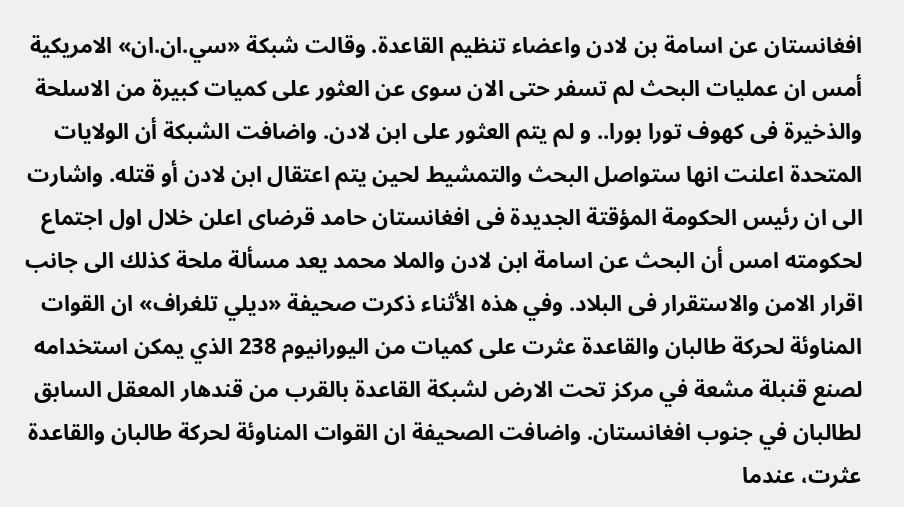افغانستان عن اسامة بن لادن واعضاء تنظيم القاعدة. وقالت شبكة «سي.ان.ان» الامريكية أمس ان عمليات البحث لم تسفر حتى الان سوى عن العثور على كميات كبيرة من الاسلحة والذخيرة فى كهوف تورا بورا.. و لم يتم العثور على ابن لادن. واضافت الشبكة أن الولايات المتحدة اعلنت انها ستواصل البحث والتمشيط لحين يتم اعتقال ابن لادن أو قتله. واشارت الى ان رئيس الحكومة المؤقتة الجديدة فى افغانستان حامد قرضاى اعلن خلال اول اجتماع لحكومته امس أن البحث عن اسامة ابن لادن والملا محمد يعد مسألة ملحة كذلك الى جانب اقرار الامن والاستقرار فى البلاد. وفي هذه الأثناء ذكرت صحيفة «ديلي تلغراف» ان القوات المناوئة لحركة طالبان والقاعدة عثرت على كميات من اليورانيوم 238 الذي يمكن استخدامه لصنع قنبلة مشعة في مركز تحت الارض لشبكة القاعدة بالقرب من قندهار المعقل السابق لطالبان في جنوب افغانستان. واضافت الصحيفة ان القوات المناوئة لحركة طالبان والقاعدة عثرت، عندما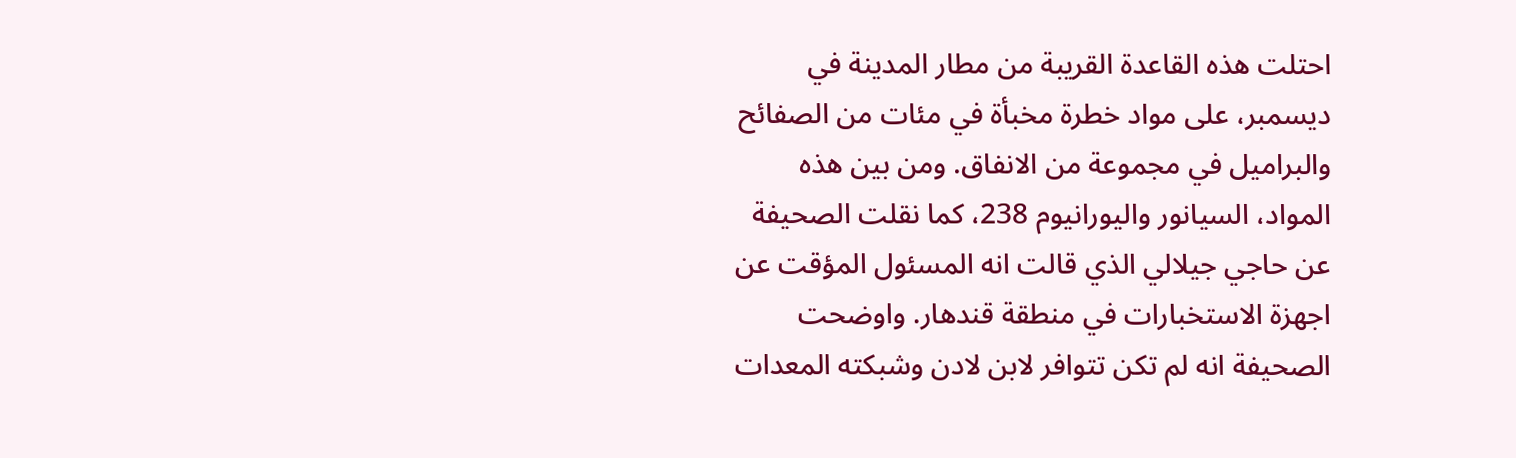احتلت هذه القاعدة القريبة من مطار المدينة في ديسمبر، على مواد خطرة مخبأة في مئات من الصفائح والبراميل في مجموعة من الانفاق. ومن بين هذه المواد، السيانور واليورانيوم 238، كما نقلت الصحيفة عن حاجي جيلالي الذي قالت انه المسئول المؤقت عن اجهزة الاستخبارات في منطقة قندهار. واوضحت الصحيفة انه لم تكن تتوافر لابن لادن وشبكته المعدات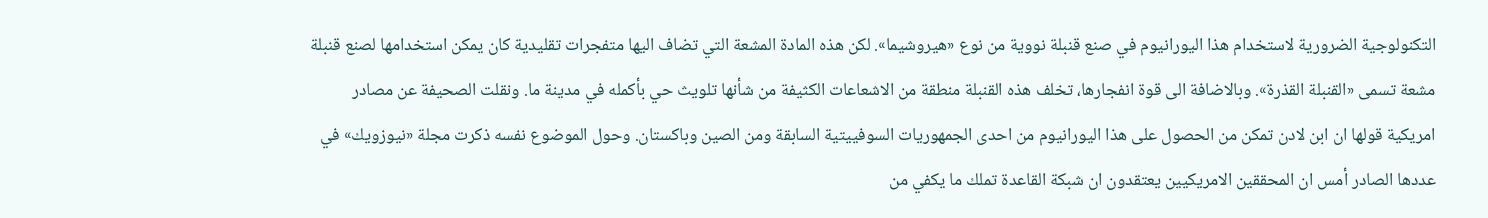التكنولوجية الضرورية لاستخدام هذا اليورانيوم في صنع قنبلة نووية من نوع «هيروشيما». لكن هذه المادة المشعة التي تضاف اليها متفجرات تقليدية كان يمكن استخدامها لصنع قنبلة مشعة تسمى «القنبلة القذرة». وبالاضافة الى قوة انفجارها، تخلف هذه القنبلة منطقة من الاشعاعات الكثيفة من شأنها تلويث حي بأكمله في مدينة ما. ونقلت الصحيفة عن مصادر امريكية قولها ان ابن لادن تمكن من الحصول على هذا اليورانيوم من احدى الجمهوريات السوفييتية السابقة ومن الصين وباكستان. وحول الموضوع نفسه ذكرت مجلة «نيوزويك» في عددها الصادر أمس ان المحققين الامريكيين يعتقدون ان شبكة القاعدة تملك ما يكفي من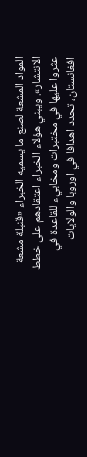المواد المشعة لصنع ما يسميه الخبراء «قنبلة مشعة الانتشار». ويبني هؤلاء الخبراء اعتقادهم على خطط عثروا عليها في مختبرات ومخابيء للقاعدة في افغانستان، تحدد اهدافا في اوروبا والولايات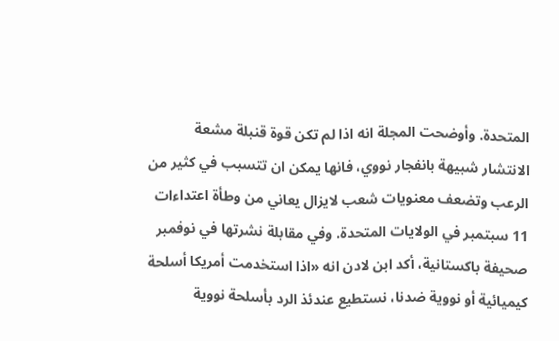المتحدة. وأوضحت المجلة انه اذا لم تكن قوة قنبلة مشعة الانتشار شبيهة بانفجار نووي، فانها يمكن ان تتسبب في كثير من الرعب وتضعف معنويات شعب لايزال يعاني من وطأة اعتداءات 11 سبتمبر في الولايات المتحدة. وفي مقابلة نشرتها في نوفمبر صحيفة باكستانية، أكد ابن لادن انه «اذا استخدمت أمريكا أسلحة كيميائية أو نووية ضدنا، نستطيع عندئذ الرد بأسلحة نووية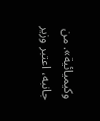وكيميائية». من جانبه، اعتبر وزير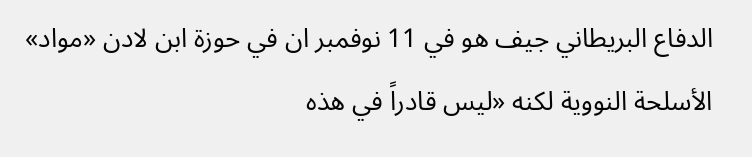الدفاع البريطاني جيف هو في 11 نوفمبر ان في حوزة ابن لادن «مواد» الأسلحة النووية لكنه «ليس قادراً في هذه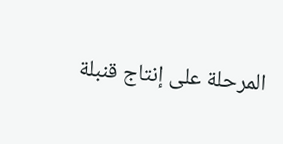المرحلة على إنتاج قنبلة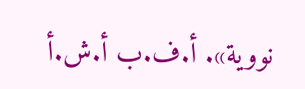نووية». أ.ف.ب أ.ش.أ